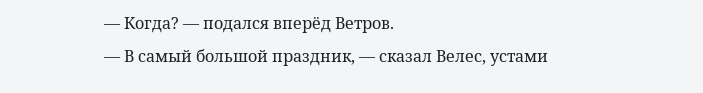― Когда? ― подался вперёд Ветров.
― В самый большой праздник, ― сказал Велес, устами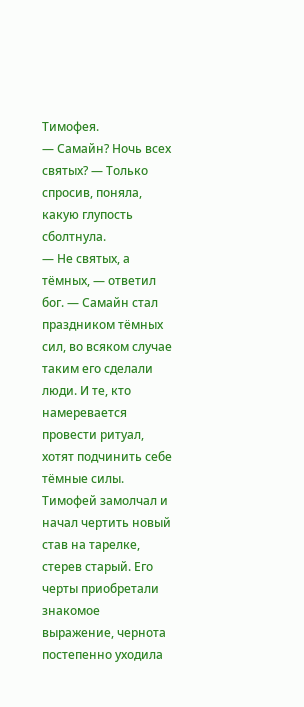Тимофея.
― Самайн? Ночь всех святых? ― Только спросив, поняла, какую глупость сболтнула.
― Не святых, а тёмных, ― ответил бог. ― Самайн стал праздником тёмных сил, во всяком случае таким его сделали люди. И те, кто намеревается провести ритуал, хотят подчинить себе тёмные силы.
Тимофей замолчал и начал чертить новый став на тарелке, стерев старый. Его черты приобретали знакомое выражение, чернота постепенно уходила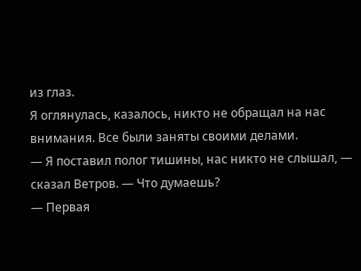из глаз.
Я оглянулась, казалось, никто не обращал на нас внимания. Все были заняты своими делами.
― Я поставил полог тишины, нас никто не слышал, ― сказал Ветров. ― Что думаешь?
― Первая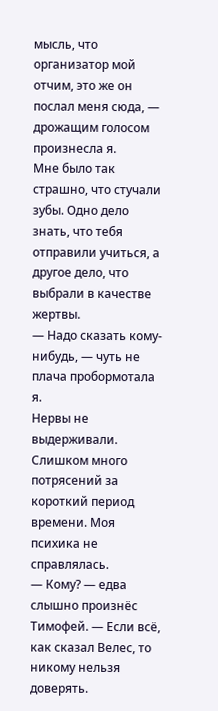мысль, что организатор мой отчим, это же он послал меня сюда, ― дрожащим голосом произнесла я.
Мне было так страшно, что стучали зубы. Одно дело знать, что тебя отправили учиться, а другое дело, что выбрали в качестве жертвы.
― Надо сказать кому-нибудь, ― чуть не плача пробормотала я.
Нервы не выдерживали. Слишком много потрясений за короткий период времени. Моя психика не справлялась.
― Кому? ― едва слышно произнёс Тимофей. ― Если всё, как сказал Велес, то никому нельзя доверять.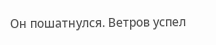Он пошатнулся. Ветров успел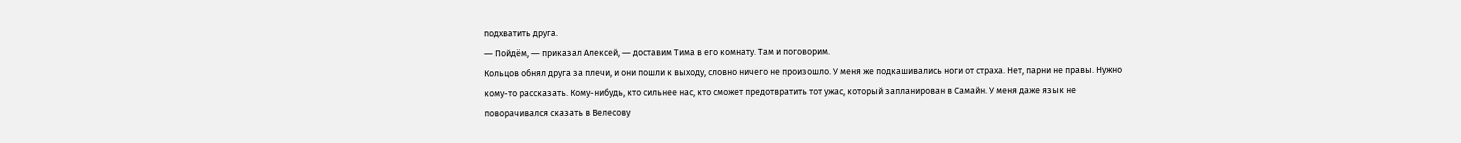подхватить друга.
― Пойдём, ― приказал Алексей, ― доставим Тима в его комнату. Там и поговорим.
Кольцов обнял друга за плечи, и они пошли к выходу, словно ничего не произошло. У меня же подкашивались ноги от страха. Нет, парни не правы. Нужно кому-то рассказать. Кому-нибудь, кто сильнее нас, кто сможет предотвратить тот ужас, который запланирован в Самайн. У меня даже язык не поворачивался сказать в Велесову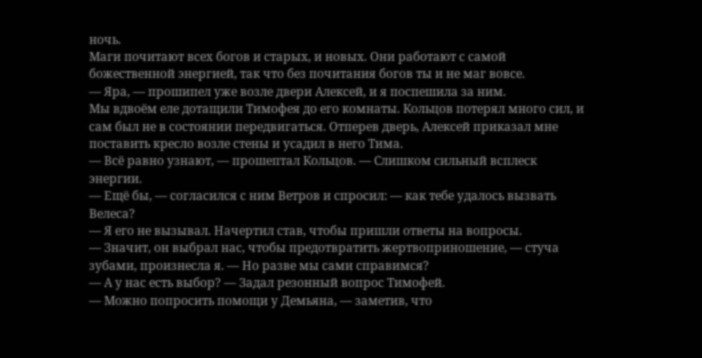ночь.
Маги почитают всех богов и старых, и новых. Они работают с самой божественной энергией, так что без почитания богов ты и не маг вовсе.
― Яра, ― прошипел уже возле двери Алексей, и я поспешила за ним.
Мы вдвоём еле дотащили Тимофея до его комнаты. Кольцов потерял много сил, и сам был не в состоянии передвигаться. Отперев дверь, Алексей приказал мне поставить кресло возле стены и усадил в него Тима.
― Всё равно узнают, ― прошептал Кольцов. ― Слишком сильный всплеск энергии.
― Ещё бы, ― согласился с ним Ветров и спросил: ― как тебе удалось вызвать Велеса?
― Я его не вызывал. Начертил став, чтобы пришли ответы на вопросы.
― Значит, он выбрал нас, чтобы предотвратить жертвоприношение, ― стуча зубами, произнесла я. ― Но разве мы сами справимся?
― А у нас есть выбор? ― Задал резонный вопрос Тимофей.
― Можно попросить помощи у Демьяна, ― заметив, что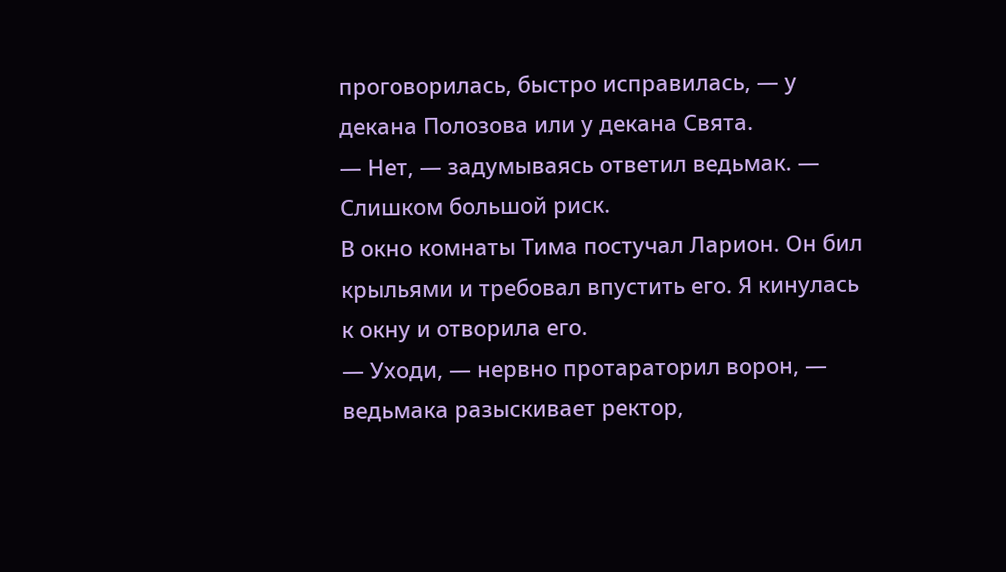проговорилась, быстро исправилась, ― у декана Полозова или у декана Свята.
― Нет, ― задумываясь ответил ведьмак. ― Слишком большой риск.
В окно комнаты Тима постучал Ларион. Он бил крыльями и требовал впустить его. Я кинулась к окну и отворила его.
― Уходи, ― нервно протараторил ворон, ― ведьмака разыскивает ректор,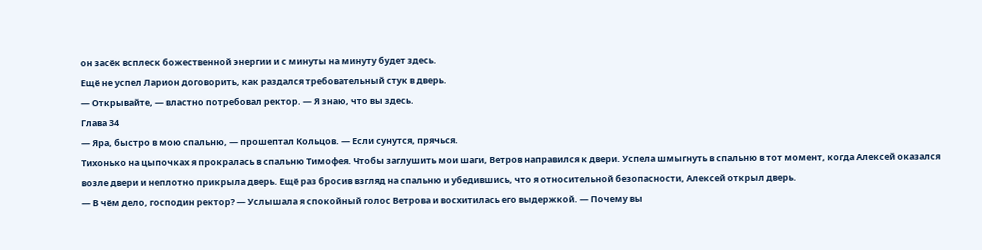он засёк всплеск божественной энергии и с минуты на минуту будет здесь.
Ещё не успел Ларион договорить, как раздался требовательный стук в дверь.
― Открывайте, ― властно потребовал ректор. ― Я знаю, что вы здесь.
Глава 34
― Яра, быстро в мою спальню, ― прошептал Кольцов. ― Если сунутся, прячься.
Тихонько на цыпочках я прокралась в спальню Тимофея. Чтобы заглушить мои шаги, Ветров направился к двери. Успела шмыгнуть в спальню в тот момент, когда Алексей оказался возле двери и неплотно прикрыла дверь. Ещё раз бросив взгляд на спальню и убедившись, что я относительной безопасности, Алексей открыл дверь.
― В чём дело, господин ректор? ― Услышала я спокойный голос Ветрова и восхитилась его выдержкой. ― Почему вы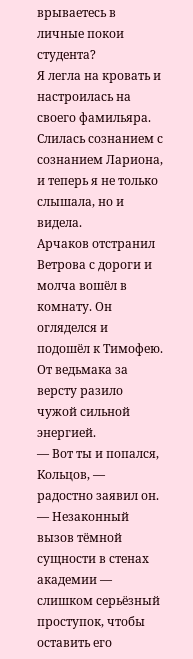врываетесь в личные покои студента?
Я легла на кровать и настроилась на своего фамильяра. Слилась сознанием с сознанием Лариона, и теперь я не только слышала, но и видела.
Арчаков отстранил Ветрова с дороги и молча вошёл в комнату. Он огляделся и подошёл к Тимофею. От ведьмака за версту разило чужой сильной энергией.
― Вот ты и попался, Кольцов, ― радостно заявил он. ― Незаконный вызов тёмной сущности в стенах академии — слишком серьёзный проступок, чтобы оставить его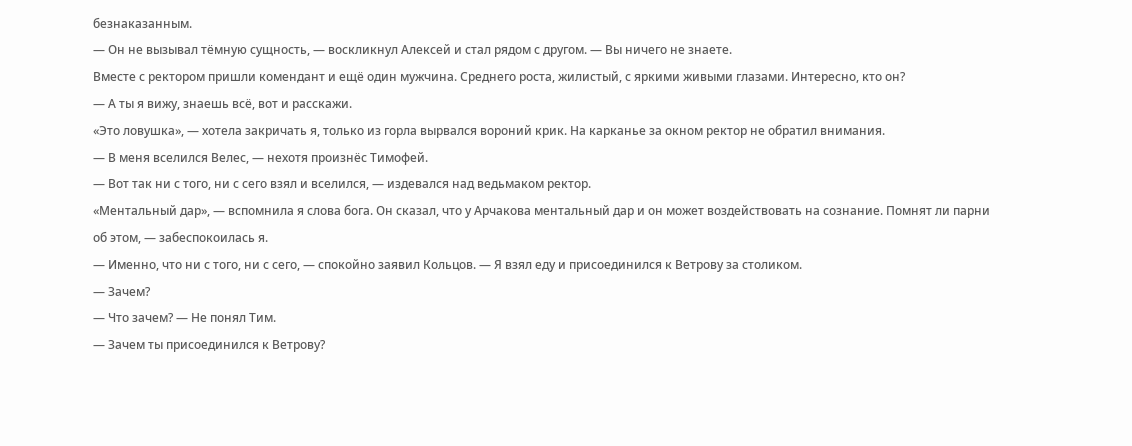безнаказанным.
― Он не вызывал тёмную сущность, ― воскликнул Алексей и стал рядом с другом. ― Вы ничего не знаете.
Вместе с ректором пришли комендант и ещё один мужчина. Среднего роста, жилистый, с яркими живыми глазами. Интересно, кто он?
― А ты я вижу, знаешь всё, вот и расскажи.
«Это ловушка», ― хотела закричать я, только из горла вырвался вороний крик. На карканье за окном ректор не обратил внимания.
― В меня вселился Велес, ― нехотя произнёс Тимофей.
― Вот так ни с того, ни с сего взял и вселился, ― издевался над ведьмаком ректор.
«Ментальный дар», — вспомнила я слова бога. Он сказал, что у Арчакова ментальный дар и он может воздействовать на сознание. Помнят ли парни об этом, — забеспокоилась я.
― Именно, что ни с того, ни с сего, ― спокойно заявил Кольцов. ― Я взял еду и присоединился к Ветрову за столиком.
― Зачем?
― Что зачем? ― Не понял Тим.
― Зачем ты присоединился к Ветрову?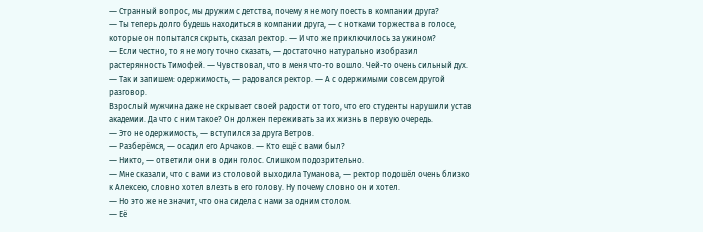― Странный вопрос, мы дружим с детства, почему я не могу поесть в компании друга?
― Ты теперь долго будешь находиться в компании друга, ― с нотками торжества в голосе, которые он попытался скрыть, сказал ректор. ― И что же приключилось за ужином?
― Если честно, то я не могу точно сказать, ― достаточно натурально изобразил растерянность Тимофей. ― Чувствовал, что в меня что-то вошло. Чей-то очень сильный дух.
― Так и запишем: одержимость, ― радовался ректор. ― А с одержимыми совсем другой разговор.
Взрослый мужчина даже не скрывает своей радости от того, что его студенты нарушили устав академии. Да что с ним такое? Он должен переживать за их жизнь в первую очередь.
― Это не одержимость, ― вступился за друга Ветров.
― Разберёмся, ― осадил его Арчаков. ― Кто ещё с вами был?
― Никто, ― ответили они в один голос. Слишком подозрительно.
― Мне сказали, что с вами из столовой выходила Туманова, ― ректор подошёл очень близко к Алексею, словно хотел влезть в его голову. Ну почему словно он и хотел.
― Но это же не значит, что она сидела с нами за одним столом.
― Её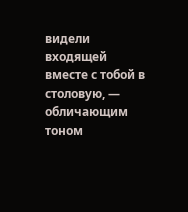видели входящей вместе с тобой в столовую, ― обличающим тоном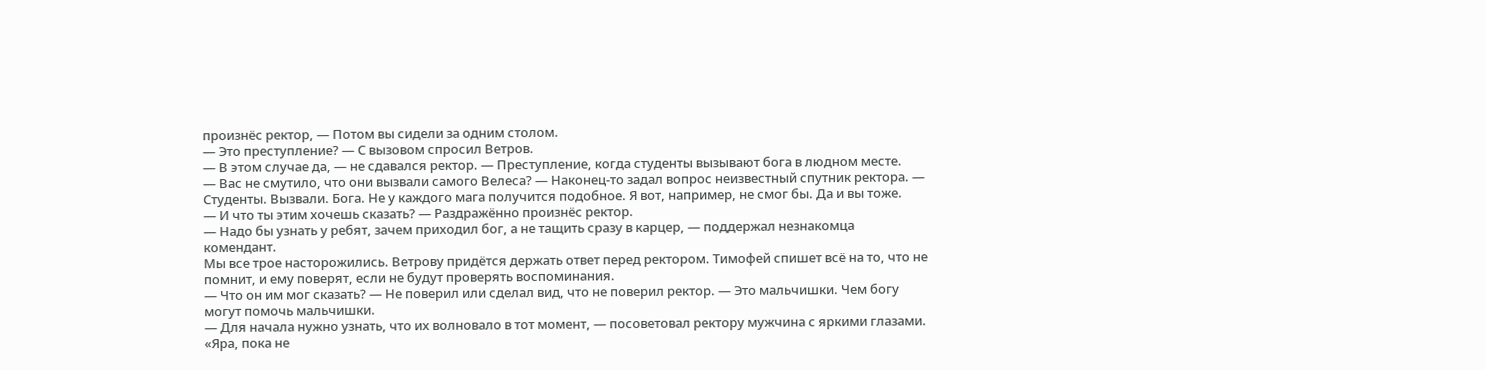произнёс ректор, ― Потом вы сидели за одним столом.
― Это преступление? ― С вызовом спросил Ветров.
― В этом случае да, ― не сдавался ректор. ― Преступление, когда студенты вызывают бога в людном месте.
― Вас не смутило, что они вызвали самого Велеса? ― Наконец-то задал вопрос неизвестный спутник ректора. ― Студенты. Вызвали. Бога. Не у каждого мага получится подобное. Я вот, например, не смог бы. Да и вы тоже.
― И что ты этим хочешь сказать? ― Раздражённо произнёс ректор.
― Надо бы узнать у ребят, зачем приходил бог, а не тащить сразу в карцер, ― поддержал незнакомца комендант.
Мы все трое насторожились. Ветрову придётся держать ответ перед ректором. Тимофей спишет всё на то, что не помнит, и ему поверят, если не будут проверять воспоминания.
― Что он им мог сказать? ― Не поверил или сделал вид, что не поверил ректор. ― Это мальчишки. Чем богу могут помочь мальчишки.
― Для начала нужно узнать, что их волновало в тот момент, ― посоветовал ректору мужчина с яркими глазами.
«Яра, пока не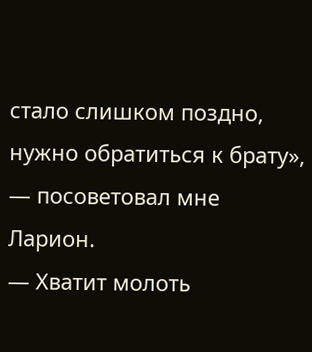стало слишком поздно, нужно обратиться к брату», ― посоветовал мне Ларион.
― Хватит молоть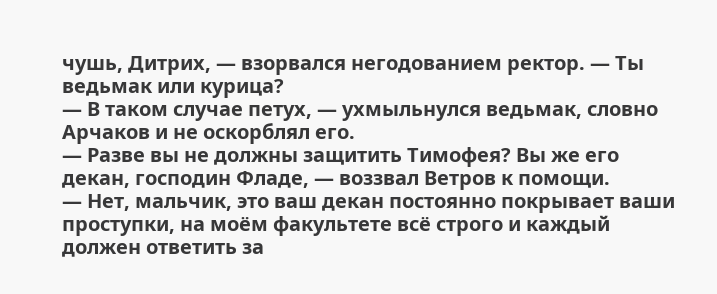чушь, Дитрих, ― взорвался негодованием ректор. ― Ты ведьмак или курица?
― В таком случае петух, ― ухмыльнулся ведьмак, словно Арчаков и не оскорблял его.
― Разве вы не должны защитить Тимофея? Вы же его декан, господин Фладе, ― воззвал Ветров к помощи.
― Нет, мальчик, это ваш декан постоянно покрывает ваши проступки, на моём факультете всё строго и каждый должен ответить за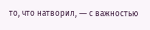то, что натворил, ― с важностью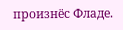произнёс Фладе.